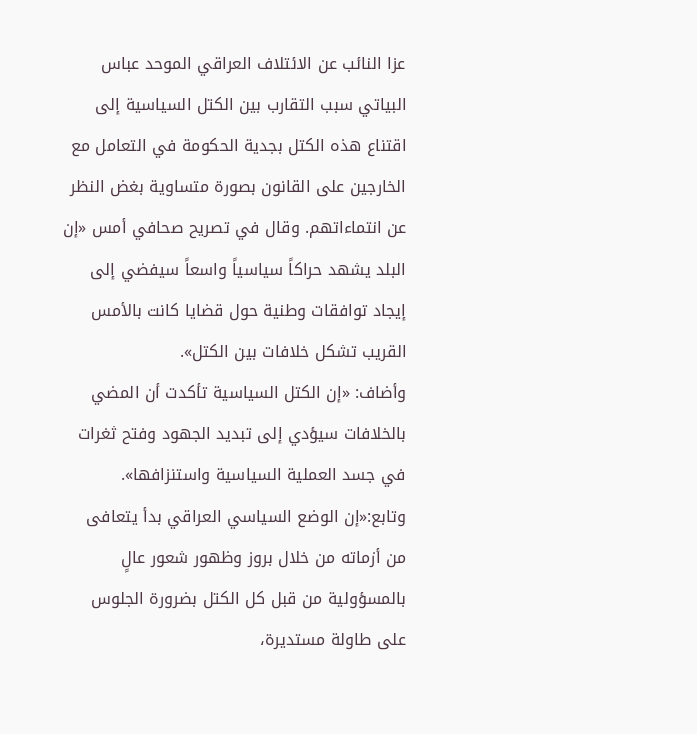عزا النائب عن الائتلاف العراقي الموحد عباس البياتي سبب التقارب بين الكتل السياسية إلى اقتناع هذه الكتل بجدية الحكومة في التعامل مع الخارجين على القانون بصورة متساوية بغض النظر عن انتماءاتهم. وقال في تصريح صحافي أمس «إن البلد يشهد حراكاً سياسياً واسعاً سيفضي إلى إيجاد توافقات وطنية حول قضايا كانت بالأمس القريب تشكل خلافات بين الكتل».
وأضاف: «إن الكتل السياسية تأكدت أن المضي بالخلافات سيؤدي إلى تبديد الجهود وفتح ثغرات في جسد العملية السياسية واستنزافها». وتابع:«إن الوضع السياسي العراقي بدأ يتعافى من أزماته من خلال بروز وظهور شعور عالٍ بالمسؤولية من قبل كل الكتل بضرورة الجلوس على طاولة مستديرة،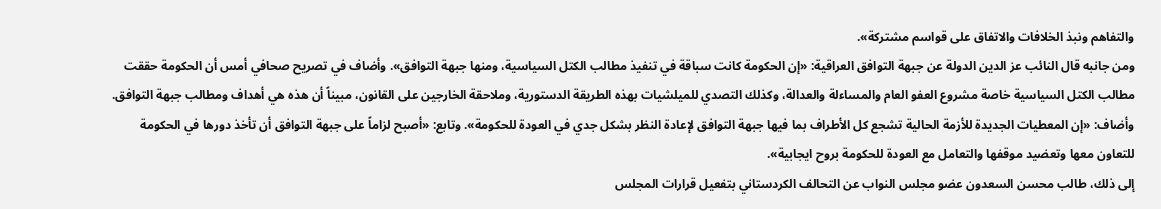والتفاهم ونبذ الخلافات والاتفاق على قواسم مشتركة».
ومن جانبه قال النائب عز الدين الدولة عن جبهة التوافق العراقية: «إن الحكومة كانت سباقة في تنفيذ مطالب الكتل السياسية، ومنها جبهة التوافق». وأضاف في تصريح صحافي أمس أن الحكومة حققت مطالب الكتل السياسية خاصة مشروع العفو العام والمساءلة والعدالة، وكذلك التصدي للميلشيات بهذه الطريقة الدستورية، وملاحقة الخارجين على القانون، مبيناً أن هذه هي أهداف ومطالب جبهة التوافق.
وأضاف: «إن المعطيات الجديدة للأزمة الحالية تشجع كل الأطراف بما فيها جبهة التوافق لإعادة النظر بشكل جدي في العودة للحكومة». وتابع: «أصبح لزاماً على جبهة التوافق أن تأخذ دورها في الحكومة للتعاون معها وتعضيد موقفها والتعامل مع العودة للحكومة بروح ايجابية».
إلى ذلك، طالب محسن السعدون عضو مجلس النواب عن التحالف الكردستاني بتفعيل قرارات المجلس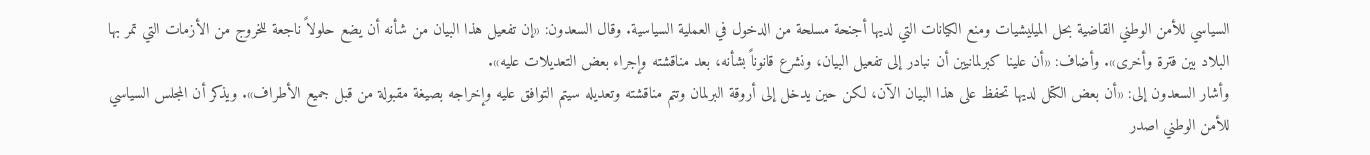السياسي للأمن الوطني القاضية بحل الميليشيات ومنع الكيانات التي لديها أجنحة مسلحة من الدخول في العملية السياسية. وقال السعدون: «إن تفعيل هذا البيان من شأنه أن يضع حلولاً ناجعة للخروج من الأزمات التي تمر بها البلاد بين فترة وأخرى». وأضاف: «أن علينا كبرلمانيين أن نبادر إلى تفعيل البيان، ونشرع قانوناً بشأنه، بعد مناقشته وإجراء بعض التعديلات عليه».
وأشار السعدون إلى: «أن بعض الكتل لديها تحفظ على هذا البيان الآن، لكن حين يدخل إلى أروقة البرلمان وتتم مناقشته وتعديله سيتم التوافق عليه وإخراجه بصيغة مقبولة من قبل جميع الأطراف». ويذكر أن المجلس السياسي للأمن الوطني اصدر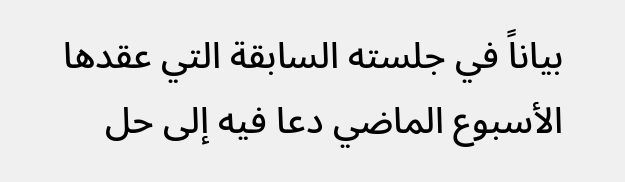بياناً في جلسته السابقة التي عقدها الأسبوع الماضي دعا فيه إلى حل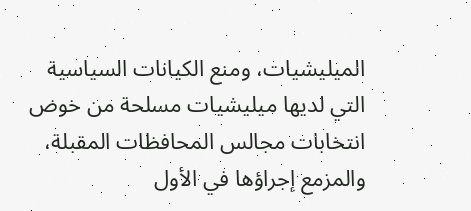الميليشيات، ومنع الكيانات السياسية التي لديها ميليشيات مسلحة من خوض انتخابات مجالس المحافظات المقبلة، والمزمع إجراؤها في الأول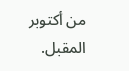من أكتوبر المقبل.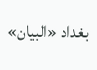بغداد «البيان»